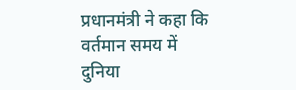प्रधानमंत्री ने कहा कि वर्तमान समय में दुनिया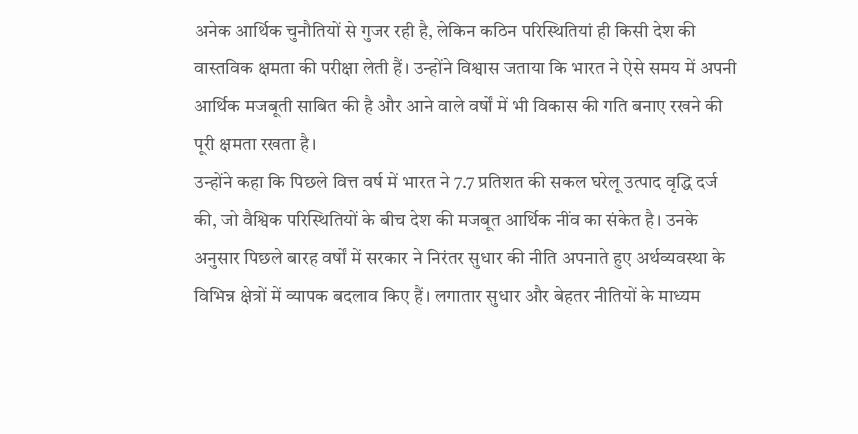अनेक आर्थिक चुनौतियों से गुजर रही है, लेकिन कठिन परिस्थितियां ही किसी देश की वास्तविक क्षमता की परीक्षा लेती हैं। उन्होंने विश्वास जताया कि भारत ने ऐसे समय में अपनी आर्थिक मजबूती साबित की है और आने वाले वर्षों में भी विकास की गति बनाए रखने की पूरी क्षमता रखता है।
उन्होंने कहा कि पिछले वित्त वर्ष में भारत ने 7.7 प्रतिशत की सकल घरेलू उत्पाद वृद्धि दर्ज की, जो वैश्विक परिस्थितियों के बीच देश की मजबूत आर्थिक नींव का संकेत है। उनके अनुसार पिछले बारह वर्षों में सरकार ने निरंतर सुधार की नीति अपनाते हुए अर्थव्यवस्था के विभिन्न क्षेत्रों में व्यापक बदलाव किए हैं। लगातार सुधार और बेहतर नीतियों के माध्यम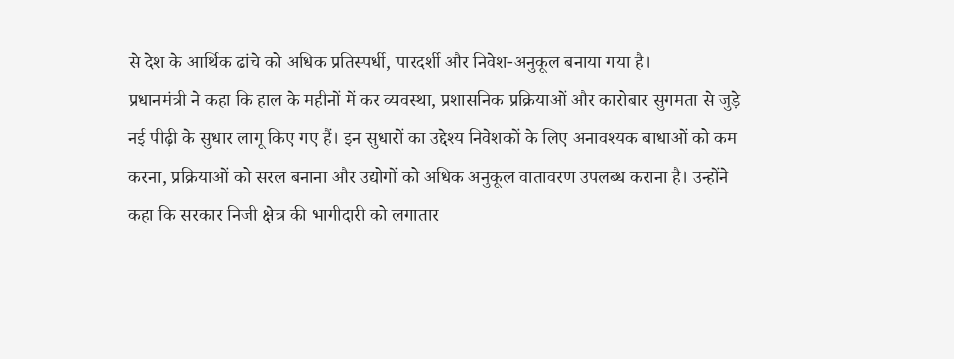से देश के आर्थिक ढांचे को अधिक प्रतिस्पर्धी, पारदर्शी और निवेश-अनुकूल बनाया गया है।
प्रधानमंत्री ने कहा कि हाल के महीनों में कर व्यवस्था, प्रशासनिक प्रक्रियाओं और कारोबार सुगमता से जुड़े नई पीढ़ी के सुधार लागू किए गए हैं। इन सुधारों का उद्देश्य निवेशकों के लिए अनावश्यक बाधाओं को कम करना, प्रक्रियाओं को सरल बनाना और उद्योगों को अधिक अनुकूल वातावरण उपलब्ध कराना है। उन्होंने कहा कि सरकार निजी क्षेत्र की भागीदारी को लगातार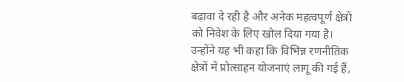बढ़ावा दे रही है और अनेक महत्वपूर्ण क्षेत्रों को निवेश के लिए खोल दिया गया है।
उन्होंने यह भी कहा कि विभिन्न रणनीतिक क्षेत्रों में प्रोत्साहन योजनाएं लागू की गई हैं,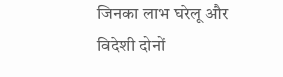जिनका लाभ घरेलू और विदेशी दोनों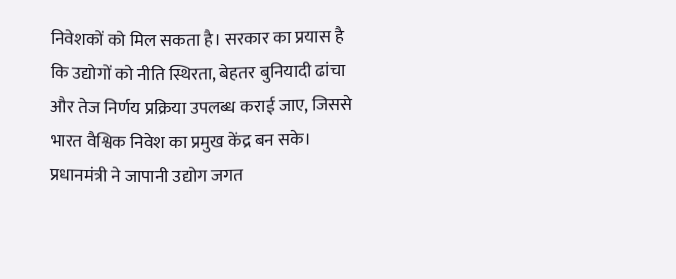निवेशकों को मिल सकता है। सरकार का प्रयास है कि उद्योगों को नीति स्थिरता, बेहतर बुनियादी ढांचा और तेज निर्णय प्रक्रिया उपलब्ध कराई जाए, जिससे भारत वैश्विक निवेश का प्रमुख केंद्र बन सके।
प्रधानमंत्री ने जापानी उद्योग जगत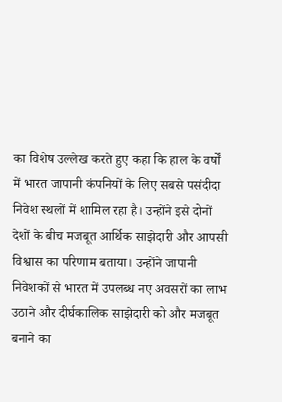का विशेष उल्लेख करते हुए कहा कि हाल के वर्षों में भारत जापानी कंपनियों के लिए सबसे पसंदीदा निवेश स्थलों में शामिल रहा है। उन्होंने इसे दोनों देशों के बीच मजबूत आर्थिक साझेदारी और आपसी विश्वास का परिणाम बताया। उन्होंने जापानी निवेशकों से भारत में उपलब्ध नए अवसरों का लाभ उठाने और दीर्घकालिक साझेदारी को और मजबूत बनाने का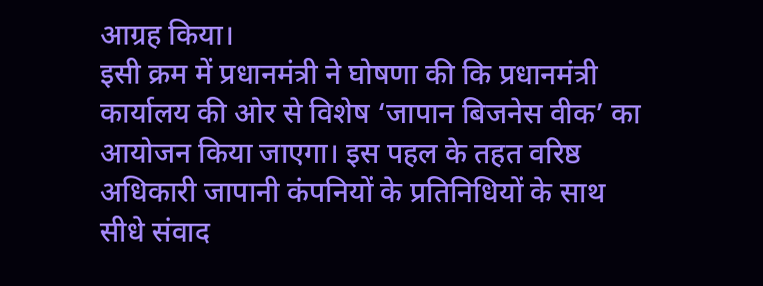आग्रह किया।
इसी क्रम में प्रधानमंत्री ने घोषणा की कि प्रधानमंत्री कार्यालय की ओर से विशेष ‘जापान बिजनेस वीक’ का आयोजन किया जाएगा। इस पहल के तहत वरिष्ठ अधिकारी जापानी कंपनियों के प्रतिनिधियों के साथ सीधे संवाद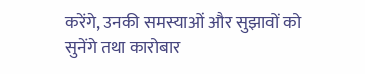करेंगे, उनकी समस्याओं और सुझावों को सुनेंगे तथा कारोबार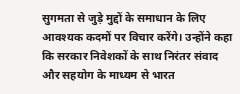सुगमता से जुड़े मुद्दों के समाधान के लिए आवश्यक कदमों पर विचार करेंगे। उन्होंने कहा कि सरकार निवेशकों के साथ निरंतर संवाद और सहयोग के माध्यम से भारत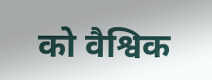को वैश्विक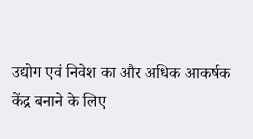उद्योग एवं निवेश का और अधिक आकर्षक केंद्र बनाने के लिए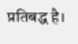प्रतिबद्ध है।